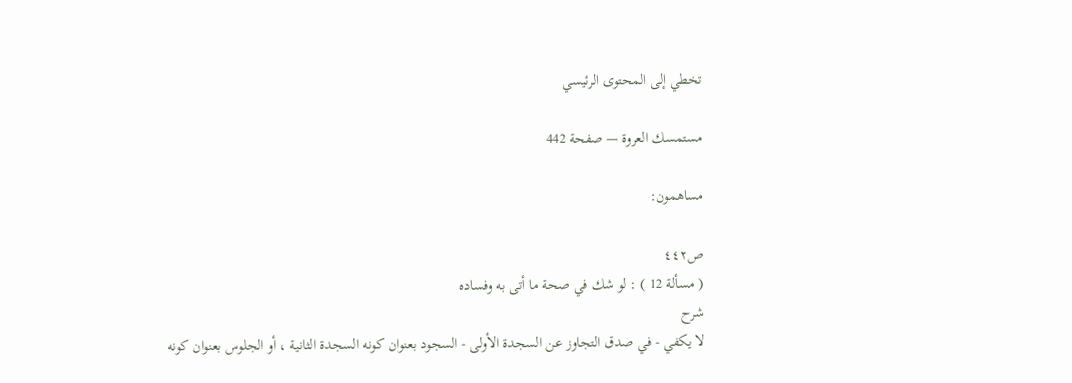تخطي إلى المحتوى الرئيسي

مستمسك العروة — صفحة 442

مساهمون:

ص٤٤٢
( مسألة 12 ) : لو شك في صحة ما أتى به وفساده
شرح
لا يكفي - في صدق التجاوز عن السجدة الأولى - السجود بعنوان كونه السجدة الثانية ، أو الجلوس بعنوان كونه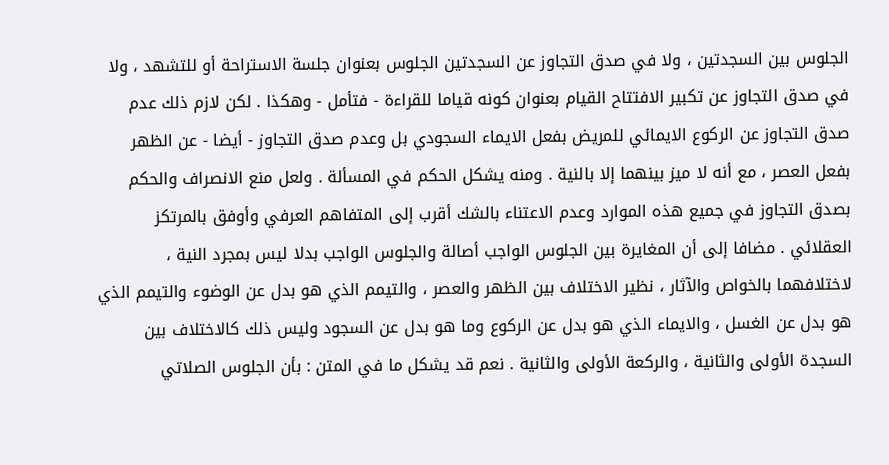الجلوس بين السجدتين ، ولا في صدق التجاوز عن السجدتين الجلوس بعنوان جلسة الاستراحة أو للتشهد ، ولا في صدق التجاوز عن تكبير الافتتاح القيام بعنوان كونه قياما للقراءة - فتأمل - وهكذا . لكن لازم ذلك عدم صدق التجاوز عن الركوع الايمائي للمريض بفعل الايماء السجودي بل وعدم صدق التجاوز - أيضا - عن الظهر بفعل العصر ، مع أنه لا ميز بينهما إلا بالنية . ومنه يشكل الحكم في المسألة . ولعل منع الانصراف والحكم بصدق التجاوز في جميع هذه الموارد وعدم الاعتناء بالشك أقرب إلى المتفاهم العرفي وأوفق بالمرتكز العقلائي . مضافا إلى أن المغايرة بين الجلوس الواجب أصالة والجلوس الواجب بدلا ليس بمجرد النية ، لاختلافهما بالخواص والآثار ، نظير الاختلاف بين الظهر والعصر ، والتيمم الذي هو بدل عن الوضوء والتيمم الذي هو بدل عن الغسل ، والايماء الذي هو بدل عن الركوع وما هو بدل عن السجود وليس ذلك كالاختلاف بين السجدة الأولى والثانية ، والركعة الأولى والثانية . نعم قد يشكل ما في المتن : بأن الجلوس الصلاتي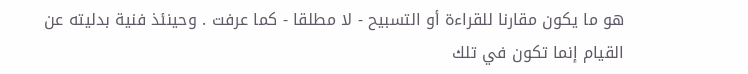هو ما يكون مقارنا للقراءة أو التسبيح - لا مطلقا - كما عرفت . وحينئذ فنية بدليته عن القيام إنما تكون في تلك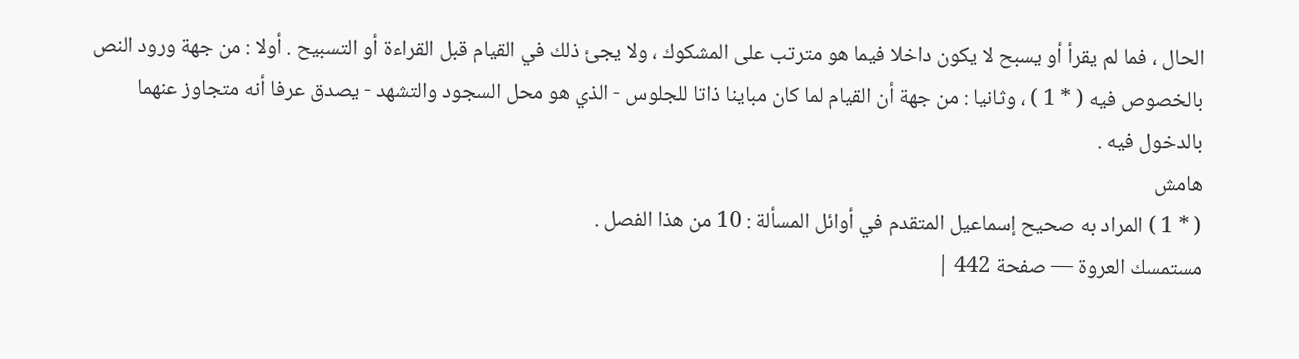الحال ، فما لم يقرأ أو يسبح لا يكون داخلا فيما هو مترتب على المشكوك ، ولا يجئ ذلك في القيام قبل القراءة أو التسبيح . أولا : من جهة ورود النص بالخصوص فيه ( * 1 ) ، وثانيا : من جهة أن القيام لما كان مباينا ذاتا للجلوس - الذي هو محل السجود والتشهد - يصدق عرفا أنه متجاوز عنهما بالدخول فيه .
هامش
( * 1 ) المراد به صحيح إسماعيل المتقدم في أوائل المسألة : 10 من هذا الفصل .
مستمسك العروة — صفحة 442 |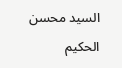السيد محسن الحكيم